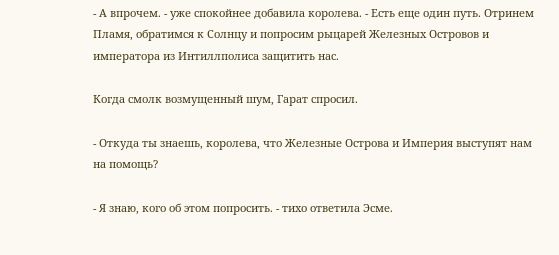- А впрочем. - уже спокойнее добавила королева. - Есть еще один путь. Отринем Пламя, обратимся к Солнцу и попросим рыцарей Железных Островов и императора из Интиллполиса защитить нас.

Когда смолк возмущенный шум, Гарат спросил.

- Откуда ты знаешь, королева, что Железные Острова и Империя выступят нам на помощь?

- Я знаю, кого об этом попросить. - тихо ответила Эсме.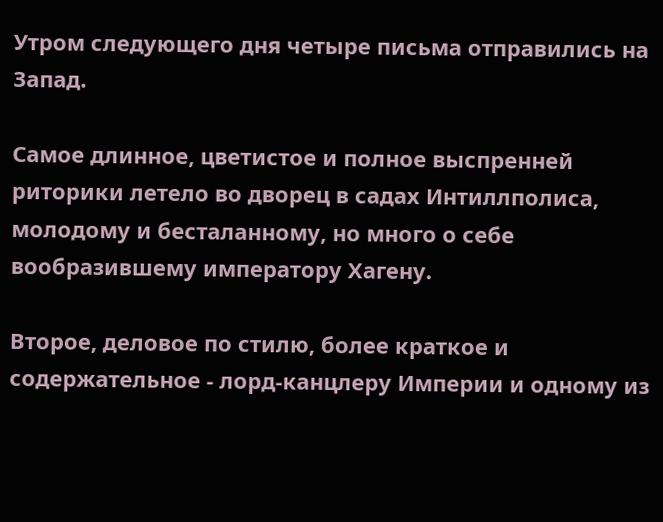Утром следующего дня четыре письма отправились на Запад.

Самое длинное, цветистое и полное выспренней риторики летело во дворец в садах Интиллполиса, молодому и бесталанному, но много о себе вообразившему императору Хагену.

Второе, деловое по стилю, более краткое и содержательное - лорд-канцлеру Империи и одному из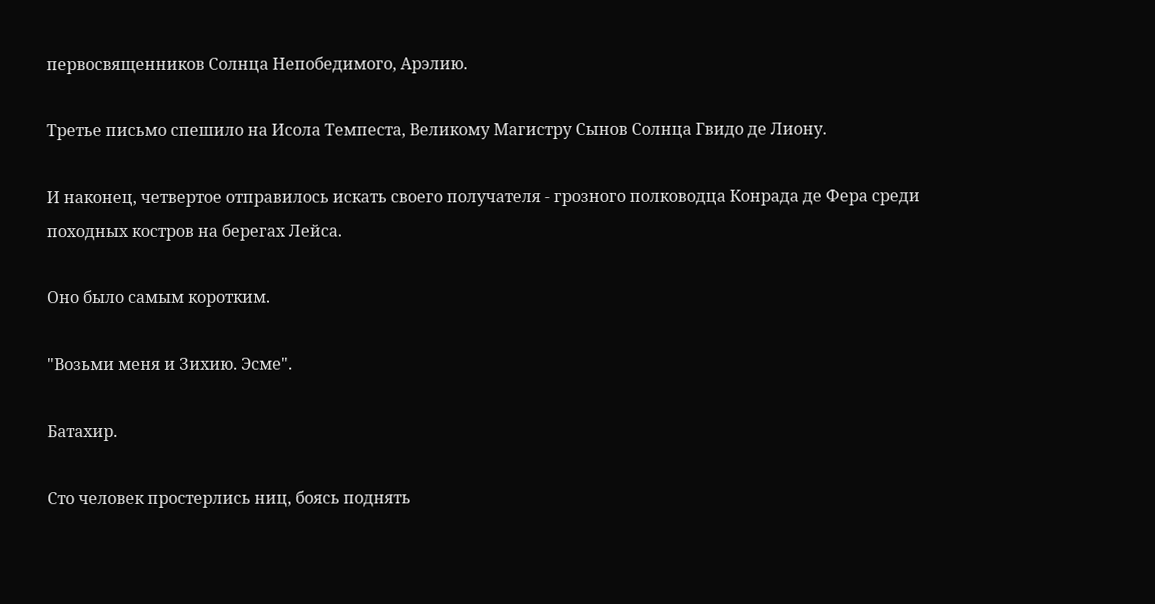первосвященников Солнца Непобедимого, Арэлию.

Третье письмо спешило на Исола Темпеста, Великому Магистру Сынов Солнца Гвидо де Лиону.

И наконец, четвертое отправилось искать своего получателя - грозного полководца Конрада де Фера среди походных костров на берегах Лейса.

Оно было самым коротким.

"Возьми меня и Зихию. Эсме".

Батахир.

Сто человек простерлись ниц, боясь поднять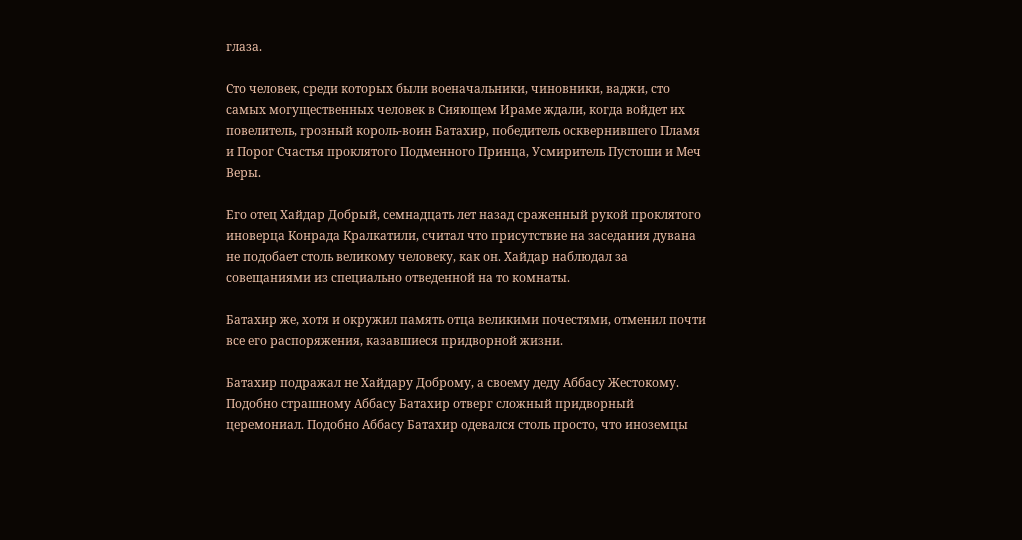глаза.

Сто человек, среди которых были военачальники, чиновники, ваджи, сто самых могущественных человек в Сияющем Ираме ждали, когда войдет их повелитель, грозный король-воин Батахир, победитель осквернившего Пламя и Порог Счастья проклятого Подменного Принца, Усмиритель Пустоши и Меч Веры.

Его отец Хайдар Добрый, семнадцать лет назад сраженный рукой проклятого иноверца Конрада Кралкатили, считал что присутствие на заседания дувана не подобает столь великому человеку, как он. Хайдар наблюдал за совещаниями из специально отведенной на то комнаты.

Батахир же, хотя и окружил память отца великими почестями, отменил почти все его распоряжения, казавшиеся придворной жизни.

Батахир подражал не Хайдару Доброму, а своему деду Аббасу Жестокому. Подобно страшному Аббасу Батахир отверг сложный придворный церемониал. Подобно Аббасу Батахир одевался столь просто, что иноземцы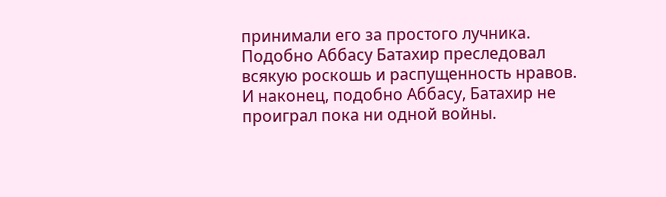принимали его за простого лучника. Подобно Аббасу Батахир преследовал всякую роскошь и распущенность нравов. И наконец, подобно Аббасу, Батахир не проиграл пока ни одной войны.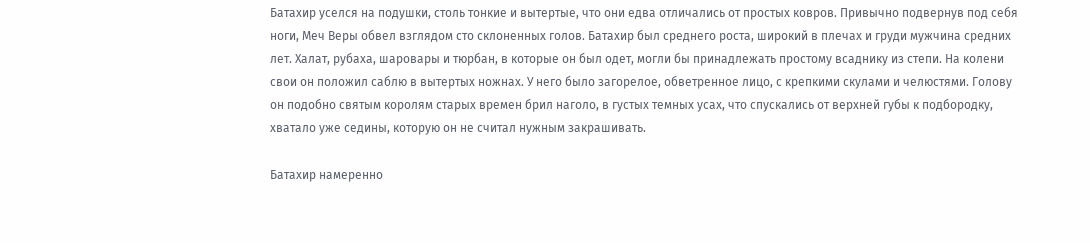Батахир уселся на подушки, столь тонкие и вытертые, что они едва отличались от простых ковров. Привычно подвернув под себя ноги, Меч Веры обвел взглядом сто склоненных голов. Батахир был среднего роста, широкий в плечах и груди мужчина средних лет. Халат, рубаха, шаровары и тюрбан, в которые он был одет, могли бы принадлежать простому всаднику из степи. На колени свои он положил саблю в вытертых ножнах. У него было загорелое, обветренное лицо, с крепкими скулами и челюстями. Голову он подобно святым королям старых времен брил наголо, в густых темных усах, что спускались от верхней губы к подбородку, хватало уже седины, которую он не считал нужным закрашивать.

Батахир намеренно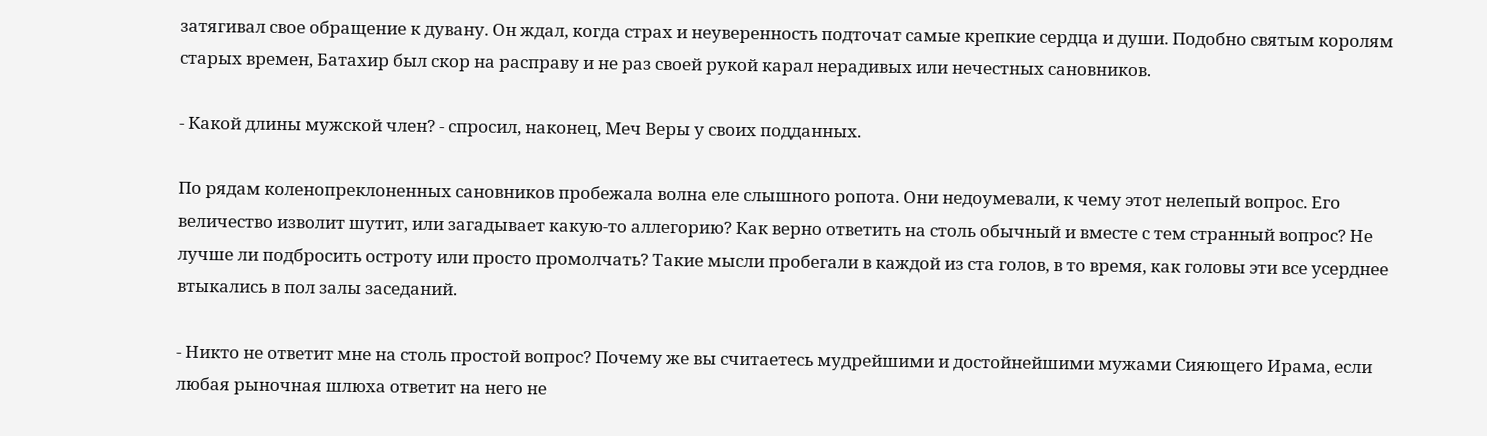затягивал свое обращение к дувану. Он ждал, когда страх и неуверенность подточат самые крепкие сердца и души. Подобно святым королям старых времен, Батахир был скор на расправу и не раз своей рукой карал нерадивых или нечестных сановников.

- Какой длины мужской член? - спросил, наконец, Меч Веры у своих подданных.

По рядам коленопреклоненных сановников пробежала волна еле слышного ропота. Они недоумевали, к чему этот нелепый вопрос. Его величество изволит шутит, или загадывает какую-то аллегорию? Как верно ответить на столь обычный и вместе с тем странный вопрос? Не лучше ли подбросить остроту или просто промолчать? Такие мысли пробегали в каждой из ста голов, в то время, как головы эти все усерднее втыкались в пол залы заседаний.

- Никто не ответит мне на столь простой вопрос? Почему же вы считаетесь мудрейшими и достойнейшими мужами Сияющего Ирама, если любая рыночная шлюха ответит на него не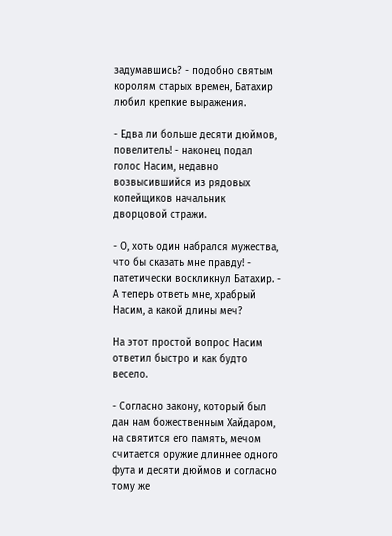задумавшись? - подобно святым королям старых времен, Батахир любил крепкие выражения.

- Едва ли больше десяти дюймов, повелитель! - наконец подал голос Насим, недавно возвысившийся из рядовых копейщиков начальник дворцовой стражи.

- О, хоть один набрался мужества, что бы сказать мне правду! - патетически воскликнул Батахир. - А теперь ответь мне, храбрый Насим, а какой длины меч?

На этот простой вопрос Насим ответил быстро и как будто весело.

- Согласно закону, который был дан нам божественным Хайдаром, на святится его память, мечом считается оружие длиннее одного фута и десяти дюймов и согласно тому же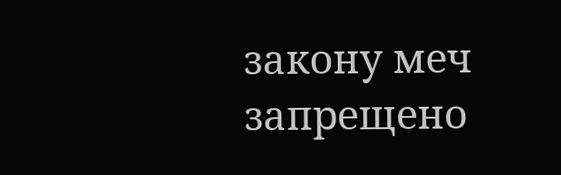закону меч запрещено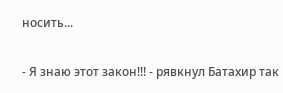носить...

- Я знаю этот закон!!! - рявкнул Батахир так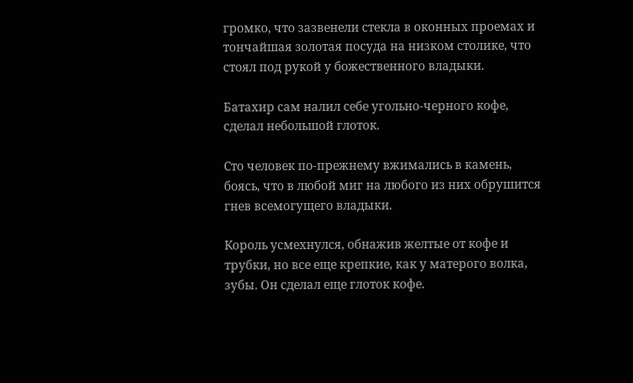громко, что зазвенели стекла в оконных проемах и тончайшая золотая посуда на низком столике, что стоял под рукой у божественного владыки.

Батахир сам налил себе угольно-черного кофе, сделал небольшой глоток.

Сто человек по-прежнему вжимались в камень, боясь, что в любой миг на любого из них обрушится гнев всемогущего владыки.

Король усмехнулся, обнажив желтые от кофе и трубки, но все еще крепкие, как у матерого волка, зубы. Он сделал еще глоток кофе.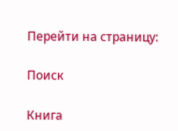Перейти на страницу:

Поиск

Книга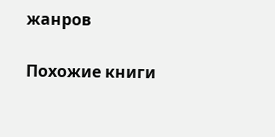жанров

Похожие книги